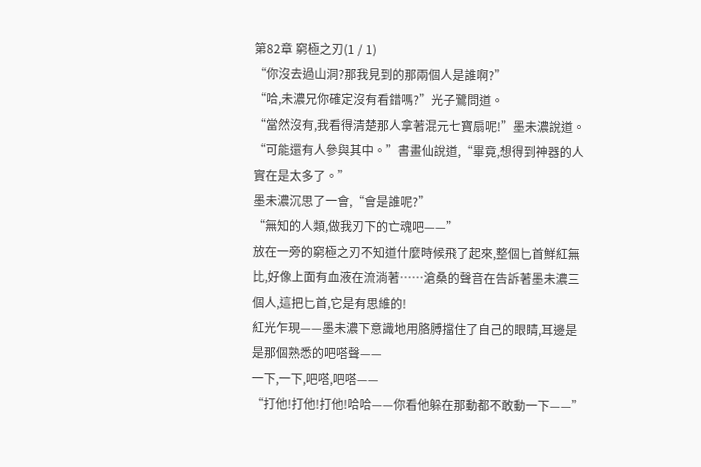第82章 窮極之刃(1 / 1)
“你沒去過山洞?那我見到的那兩個人是誰啊?”
“哈,未濃兄你確定沒有看錯嗎?”光子鷺問道。
“當然沒有,我看得清楚那人拿著混元七寶扇呢!”墨未濃說道。
“可能還有人參與其中。”書畫仙說道,“畢竟,想得到神器的人實在是太多了。”
墨未濃沉思了一會,“會是誰呢?”
“無知的人類,做我刃下的亡魂吧——”
放在一旁的窮極之刃不知道什麼時候飛了起來,整個匕首鮮紅無比,好像上面有血液在流淌著……滄桑的聲音在告訴著墨未濃三個人,這把匕首,它是有思維的!
紅光乍現——墨未濃下意識地用胳膊擋住了自己的眼睛,耳邊是是那個熟悉的吧嗒聲——
一下,一下,吧嗒,吧嗒——
“打他!打他!打他!哈哈——你看他躲在那動都不敢動一下——”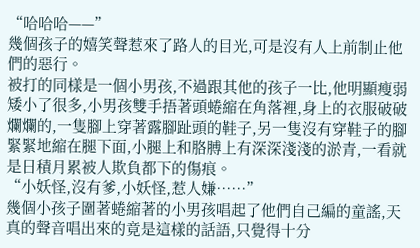“哈哈哈——”
幾個孩子的嬉笑聲惹來了路人的目光,可是沒有人上前制止他們的惡行。
被打的同樣是一個小男孩,不過跟其他的孩子一比,他明顯瘦弱矮小了很多,小男孩雙手捂著頭蜷縮在角落裡,身上的衣服破破爛爛的,一隻腳上穿著露腳趾頭的鞋子,另一隻沒有穿鞋子的腳緊緊地縮在腿下面,小腿上和胳膊上有深深淺淺的淤青,一看就是日積月累被人欺負都下的傷痕。
“小妖怪,沒有爹,小妖怪,惹人嫌……”
幾個小孩子圍著蜷縮著的小男孩唱起了他們自己編的童謠,天真的聲音唱出來的竟是這樣的話語,只覺得十分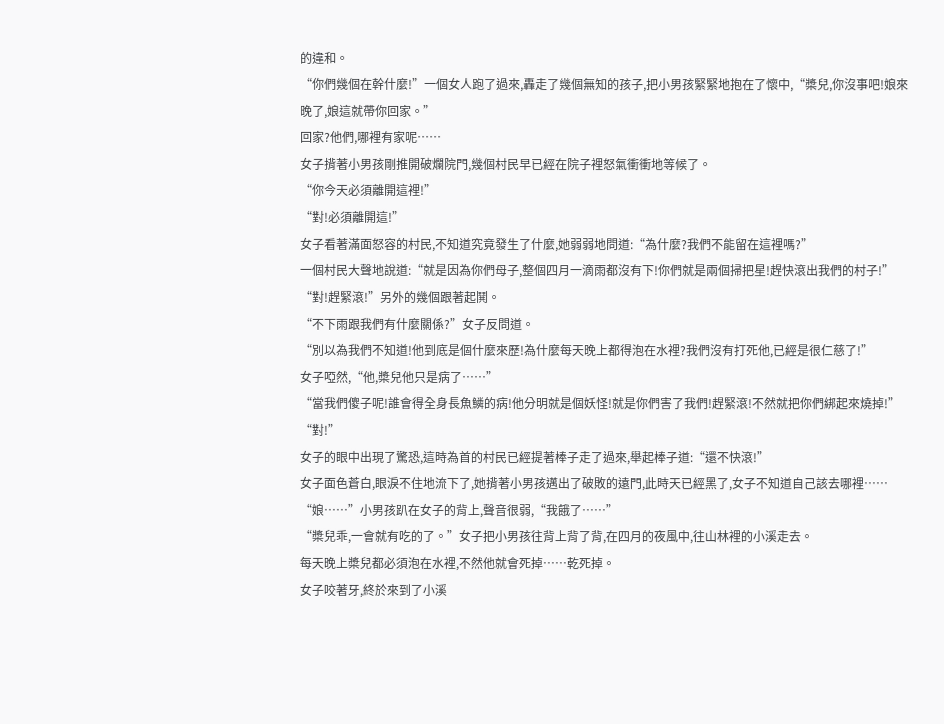的違和。
“你們幾個在幹什麼!”一個女人跑了過來,轟走了幾個無知的孩子,把小男孩緊緊地抱在了懷中,“槳兒,你沒事吧!娘來晚了,娘這就帶你回家。”
回家?他們,哪裡有家呢……
女子揹著小男孩剛推開破爛院門,幾個村民早已經在院子裡怒氣衝衝地等候了。
“你今天必須離開這裡!”
“對!必須離開這!”
女子看著滿面怒容的村民,不知道究竟發生了什麼,她弱弱地問道:“為什麼?我們不能留在這裡嗎?”
一個村民大聲地說道:“就是因為你們母子,整個四月一滴雨都沒有下!你們就是兩個掃把星!趕快滾出我們的村子!”
“對!趕緊滾!”另外的幾個跟著起鬨。
“不下雨跟我們有什麼關係?”女子反問道。
“別以為我們不知道!他到底是個什麼來歷!為什麼每天晚上都得泡在水裡?我們沒有打死他,已經是很仁慈了!”
女子啞然,“他,槳兒他只是病了……”
“當我們傻子呢!誰會得全身長魚鱗的病!他分明就是個妖怪!就是你們害了我們!趕緊滾!不然就把你們綁起來燒掉!”
“對!”
女子的眼中出現了驚恐,這時為首的村民已經提著棒子走了過來,舉起棒子道:“還不快滾!”
女子面色蒼白,眼淚不住地流下了,她揹著小男孩邁出了破敗的遠門,此時天已經黑了,女子不知道自己該去哪裡……
“娘……”小男孩趴在女子的背上,聲音很弱,“我餓了……”
“槳兒乖,一會就有吃的了。”女子把小男孩往背上背了背,在四月的夜風中,往山林裡的小溪走去。
每天晚上槳兒都必須泡在水裡,不然他就會死掉……乾死掉。
女子咬著牙,終於來到了小溪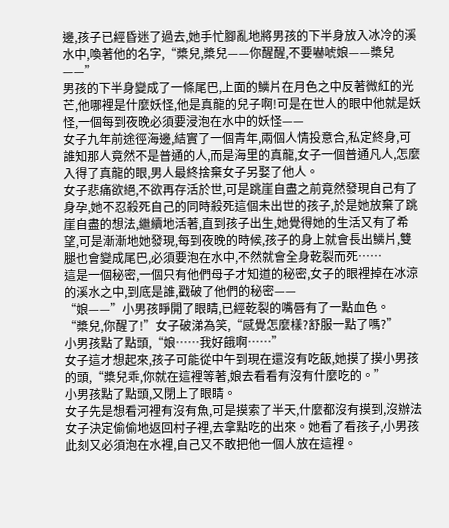邊,孩子已經昏迷了過去,她手忙腳亂地將男孩的下半身放入冰冷的溪水中,喚著他的名字,“槳兒,槳兒——你醒醒,不要嚇唬娘——槳兒——”
男孩的下半身變成了一條尾巴,上面的鱗片在月色之中反著微紅的光芒,他哪裡是什麼妖怪,他是真龍的兒子啊!可是在世人的眼中他就是妖怪,一個每到夜晚必須要浸泡在水中的妖怪——
女子九年前途徑海邊,結實了一個青年,兩個人情投意合,私定終身,可誰知那人竟然不是普通的人,而是海里的真龍,女子一個普通凡人,怎麼入得了真龍的眼,男人最終捨棄女子另娶了他人。
女子悲痛欲絕,不欲再存活於世,可是跳崖自盡之前竟然發現自己有了身孕,她不忍殺死自己的同時殺死這個未出世的孩子,於是她放棄了跳崖自盡的想法,繼續地活著,直到孩子出生,她覺得她的生活又有了希望,可是漸漸地她發現,每到夜晚的時候,孩子的身上就會長出鱗片,雙腿也會變成尾巴,必須要泡在水中,不然就會全身乾裂而死……
這是一個秘密,一個只有他們母子才知道的秘密,女子的眼裡掉在冰涼的溪水之中,到底是誰,戳破了他們的秘密——
“娘——”小男孩睜開了眼睛,已經乾裂的嘴唇有了一點血色。
“槳兒,你醒了!”女子破涕為笑,“感覺怎麼樣?舒服一點了嗎?”
小男孩點了點頭,“娘……我好餓啊……”
女子這才想起來,孩子可能從中午到現在還沒有吃飯,她摸了摸小男孩的頭,“槳兒乖,你就在這裡等著,娘去看看有沒有什麼吃的。”
小男孩點了點頭,又閉上了眼睛。
女子先是想看河裡有沒有魚,可是摸索了半天,什麼都沒有摸到,沒辦法女子決定偷偷地返回村子裡,去拿點吃的出來。她看了看孩子,小男孩此刻又必須泡在水裡,自己又不敢把他一個人放在這裡。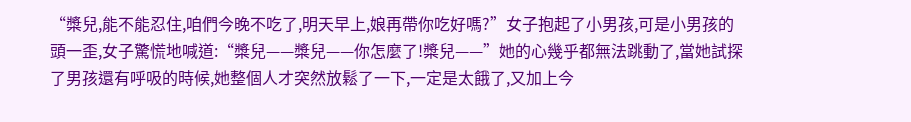“槳兒,能不能忍住,咱們今晚不吃了,明天早上,娘再帶你吃好嗎?”女子抱起了小男孩,可是小男孩的頭一歪,女子驚慌地喊道:“槳兒——槳兒——你怎麼了!槳兒——”她的心幾乎都無法跳動了,當她試探了男孩還有呼吸的時候,她整個人才突然放鬆了一下,一定是太餓了,又加上今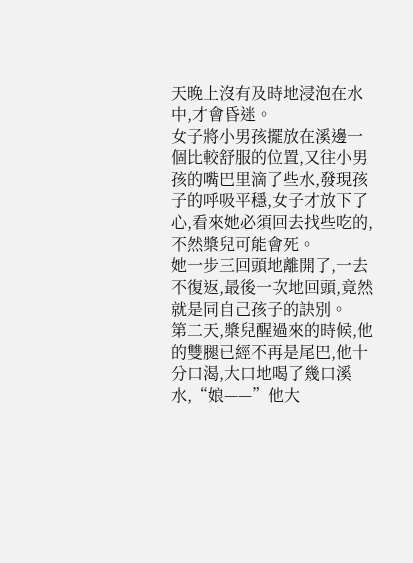天晚上沒有及時地浸泡在水中,才會昏迷。
女子將小男孩擺放在溪邊一個比較舒服的位置,又往小男孩的嘴巴里滴了些水,發現孩子的呼吸平穩,女子才放下了心,看來她必須回去找些吃的,不然槳兒可能會死。
她一步三回頭地離開了,一去不復返,最後一次地回頭,竟然就是同自己孩子的訣別。
第二天,槳兒醒過來的時候,他的雙腿已經不再是尾巴,他十分口渴,大口地喝了幾口溪水,“娘——”他大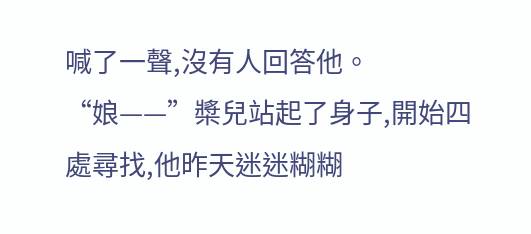喊了一聲,沒有人回答他。
“娘——”槳兒站起了身子,開始四處尋找,他昨天迷迷糊糊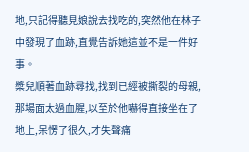地,只記得聽見娘說去找吃的,突然他在林子中發現了血跡,直覺告訴她這並不是一件好事。
槳兒順著血跡尋找,找到已經被撕裂的母親,那場面太過血腥,以至於他嚇得直接坐在了地上,呆愣了很久,才失聲痛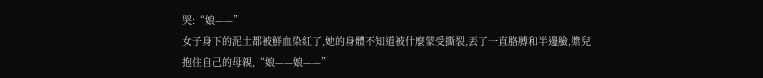哭:“娘——”
女子身下的泥土都被鮮血染紅了,她的身體不知道被什麼蒙受撕裂,丟了一直胳膊和半邊臉,槳兒抱住自己的母親,“娘——娘——”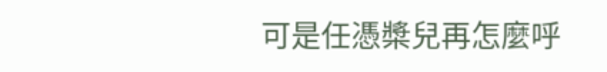可是任憑槳兒再怎麼呼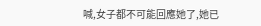喊,女子都不可能回應她了,她已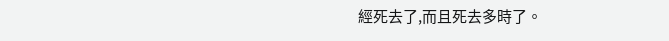經死去了,而且死去多時了。